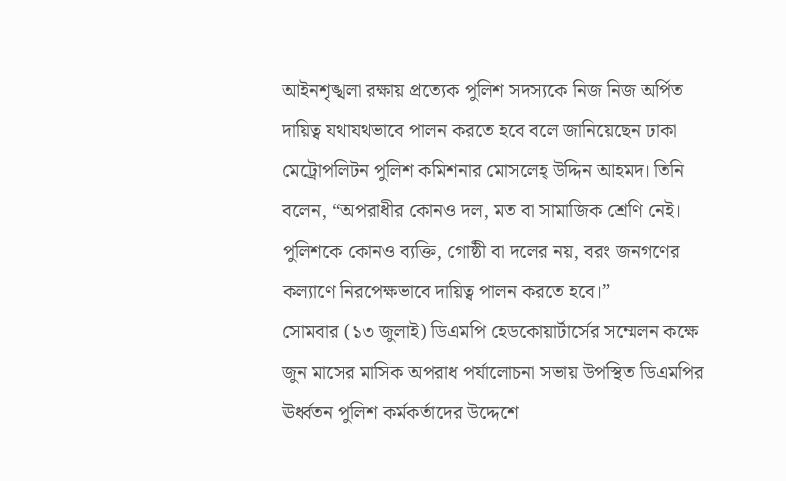আইনশৃঙ্খলা রক্ষায় প্রত্যেক পুলিশ সদস্যকে নিজ নিজ অর্পিত দায়িত্ব যথাযথভাবে পালন করতে হবে বলে জানিয়েছেন ঢাকা মেট্রোপলিটন পুলিশ কমিশনার মোসলেহ্ উদ্দিন আহমদ। তিনি বলেন, “অপরাধীর কোনও দল, মত বা সামাজিক শ্রেণি নেই। পুলিশকে কোনও ব্যক্তি, গোষ্ঠী বা দলের নয়, বরং জনগণের কল্যাণে নিরপেক্ষভাবে দায়িত্ব পালন করতে হবে।”
সোমবার (১৩ জুলাই) ডিএমপি হেডকোয়ার্টার্সের সম্মেলন কক্ষে জুন মাসের মাসিক অপরাধ পর্যালোচনা সভায় উপস্থিত ডিএমপির ঊর্ধ্বতন পুলিশ কর্মকর্তাদের উদ্দেশে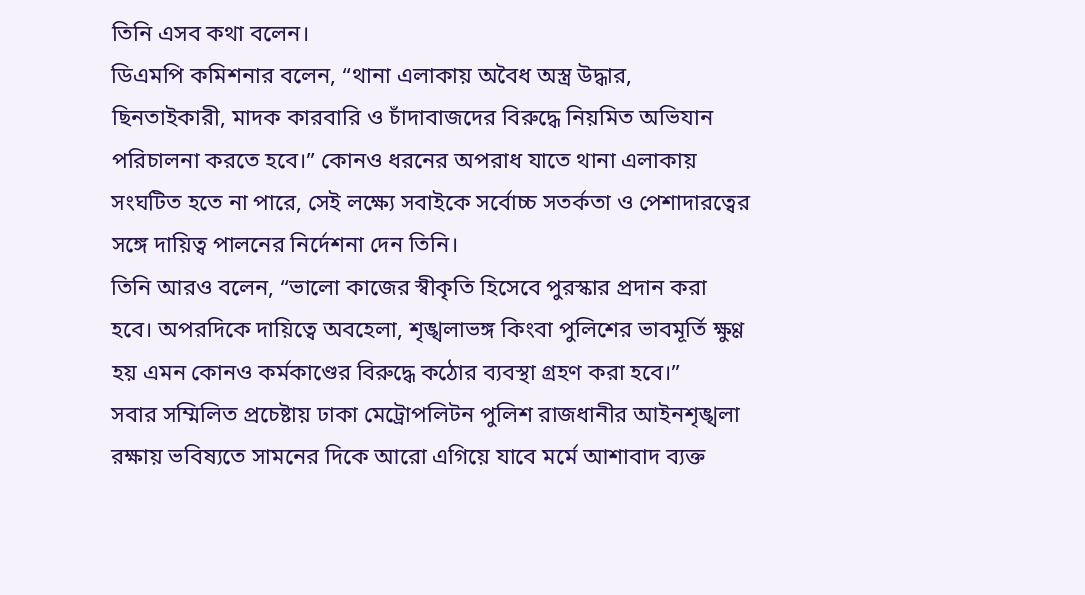তিনি এসব কথা বলেন।
ডিএমপি কমিশনার বলেন, “থানা এলাকায় অবৈধ অস্ত্র উদ্ধার, ছিনতাইকারী, মাদক কারবারি ও চাঁদাবাজদের বিরুদ্ধে নিয়মিত অভিযান পরিচালনা করতে হবে।” কোনও ধরনের অপরাধ যাতে থানা এলাকায় সংঘটিত হতে না পারে, সেই লক্ষ্যে সবাইকে সর্বোচ্চ সতর্কতা ও পেশাদারত্বের সঙ্গে দায়িত্ব পালনের নির্দেশনা দেন তিনি।
তিনি আরও বলেন, “ভালো কাজের স্বীকৃতি হিসেবে পুরস্কার প্রদান করা হবে। অপরদিকে দায়িত্বে অবহেলা, শৃঙ্খলাভঙ্গ কিংবা পুলিশের ভাবমূর্তি ক্ষুণ্ণ হয় এমন কোনও কর্মকাণ্ডের বিরুদ্ধে কঠোর ব্যবস্থা গ্রহণ করা হবে।”
সবার সম্মিলিত প্রচেষ্টায় ঢাকা মেট্রোপলিটন পুলিশ রাজধানীর আইনশৃঙ্খলা রক্ষায় ভবিষ্যতে সামনের দিকে আরো এগিয়ে যাবে মর্মে আশাবাদ ব্যক্ত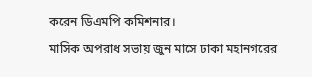করেন ডিএমপি কমিশনার।
মাসিক অপরাধ সভায় জুন মাসে ঢাকা মহানগরের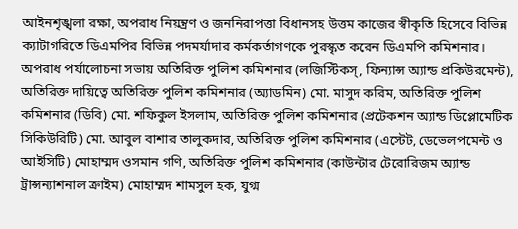আইনশৃঙ্খলা রক্ষা, অপরাধ নিয়ন্ত্রণ ও জননিরাপত্তা বিধানসহ উত্তম কাজের স্বীকৃতি হিসেবে বিভিন্ন ক্যাটাগরিতে ডিএমপির বিভিন্ন পদমর্যাদার কর্মকর্তাগণকে পুরস্কৃত করেন ডিএমপি কমিশনার।
অপরাধ পর্যালোচনা সভায় অতিরিক্ত পুলিশ কমিশনার (লজিস্টিকস্, ফিন্যান্স অ্যান্ড প্রকিউরমেন্ট), অতিরিক্ত দায়িত্বে অতিরিক্ত পুলিশ কমিশনার (অ্যাডমিন) মো. মাসুদ করিম, অতিরিক্ত পুলিশ কমিশনার (ডিবি) মো. শফিকুল ইসলাম, অতিরিক্ত পুলিশ কমিশনার (প্রটেকশন অ্যান্ড ডিপ্লোমেটিক সিকিউরিটি) মো. আবুল বাশার তালুকদার, অতিরিক্ত পুলিশ কমিশনার (এস্টেট, ডেভেলপমেন্ট ও আইসিটি) মোহাম্মদ ওসমান গণি, অতিরিক্ত পুলিশ কমিশনার (কাউন্টার টেরোরিজম অ্যান্ড ট্রান্সন্যাশনাল ক্রাইম) মোহাম্মদ শামসুল হক, যুগ্ম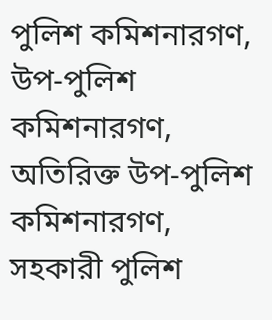পুলিশ কমিশনারগণ, উপ-পুলিশ কমিশনারগণ, অতিরিক্ত উপ-পুলিশ কমিশনারগণ, সহকারী পুলিশ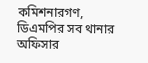কমিশনারগণ, ডিএমপির সব থানার অফিসার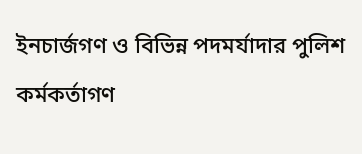ইনচার্জগণ ও বিভিন্ন পদমর্যাদার পুলিশ কর্মকর্তাগণ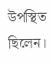উপস্থিত ছিলেন।